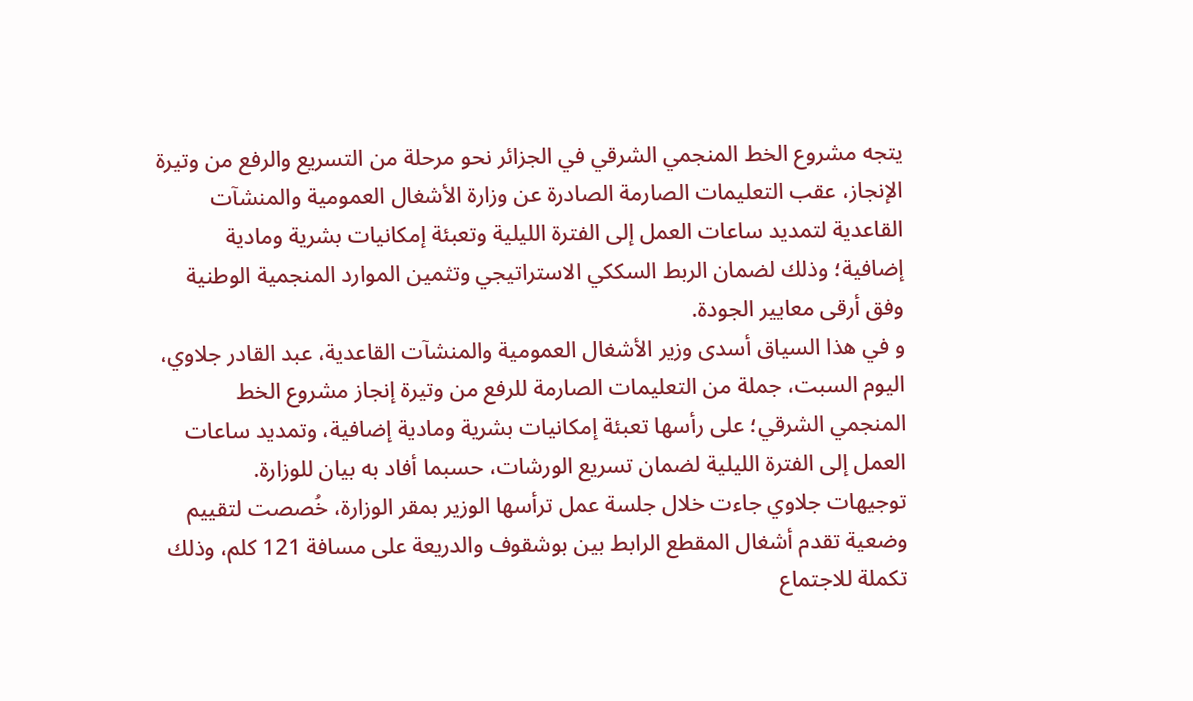يتجه مشروع الخط المنجمي الشرقي في الجزائر نحو مرحلة من التسريع والرفع من وتيرة الإنجاز، عقب التعليمات الصارمة الصادرة عن وزارة الأشغال العمومية والمنشآت القاعدية لتمديد ساعات العمل إلى الفترة الليلية وتعبئة إمكانيات بشرية ومادية إضافية؛ وذلك لضمان الربط السككي الاستراتيجي وتثمين الموارد المنجمية الوطنية وفق أرقى معايير الجودة.
و في هذا السياق أسدى وزير الأشغال العمومية والمنشآت القاعدية، عبد القادر جلاوي، اليوم السبت، جملة من التعليمات الصارمة للرفع من وتيرة إنجاز مشروع الخط المنجمي الشرقي؛ على رأسها تعبئة إمكانيات بشرية ومادية إضافية، وتمديد ساعات العمل إلى الفترة الليلية لضمان تسريع الورشات، حسبما أفاد به بيان للوزارة.
توجيهات جلاوي جاءت خلال جلسة عمل ترأسها الوزير بمقر الوزارة، خُصصت لتقييم وضعية تقدم أشغال المقطع الرابط بين بوشقوف والدريعة على مسافة 121 كلم، وذلك تكملة للاجتماع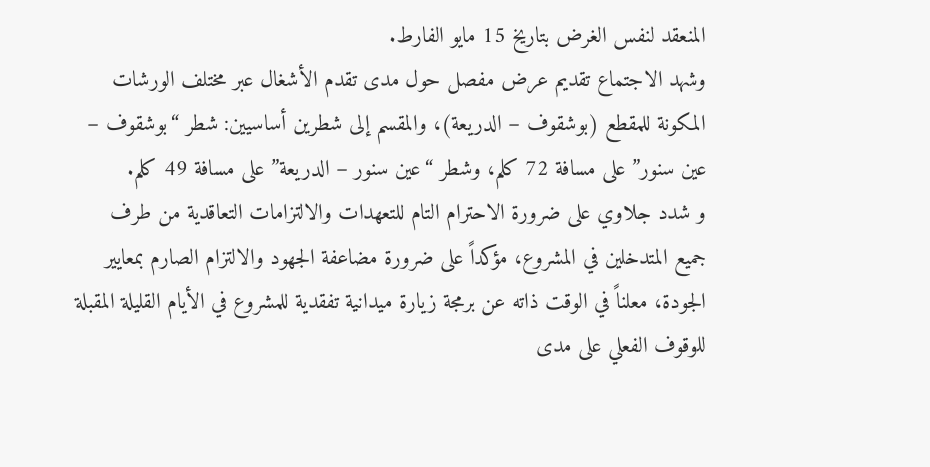المنعقد لنفس الغرض بتاريخ 15 مايو الفارط.
وشهد الاجتماع تقديم عرض مفصل حول مدى تقدم الأشغال عبر مختلف الورشات المكونة للمقطع (بوشقوف – الدريعة)، والمقسم إلى شطرين أساسيين: شطر “بوشقوف – عين سنور” على مسافة 72 كلم، وشطر “عين سنور – الدريعة” على مسافة 49 كلم.
و شدد جلاوي على ضرورة الاحترام التام للتعهدات والالتزامات التعاقدية من طرف جميع المتدخلين في المشروع، مؤكداً على ضرورة مضاعفة الجهود والالتزام الصارم بمعايير الجودة، معلناً في الوقت ذاته عن برمجة زيارة ميدانية تفقدية للمشروع في الأيام القليلة المقبلة للوقوف الفعلي على مدى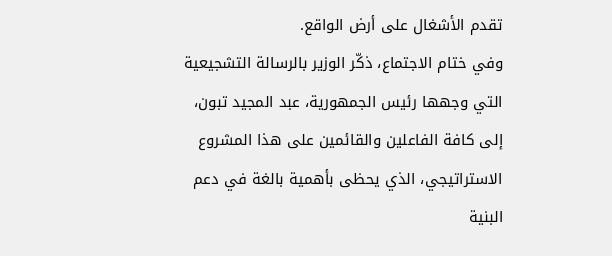تقدم الأشغال على أرض الواقع.
وفي ختام الاجتماع، ذكّر الوزير بالرسالة التشجيعية التي وجهها رئيس الجمهورية، عبد المجيد تبون، إلى كافة الفاعلين والقائمين على هذا المشروع الاستراتيجي، الذي يحظى بأهمية بالغة في دعم البنية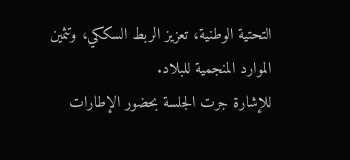التحتية الوطنية، تعزيز الربط السككي، وتثمين الموارد المنجمية للبلاد.
للإشارة جرت الجلسة بحضور الإطارات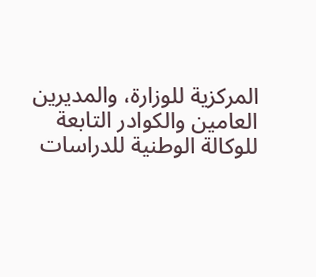المركزية للوزارة، والمديرين العامين والكوادر التابعة للوكالة الوطنية للدراسات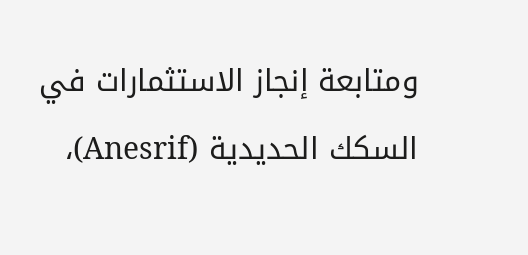ومتابعة إنجاز الاستثمارات في السكك الحديدية (Anesrif)،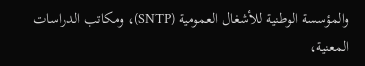والمؤسسة الوطنية للأشغال العمومية (SNTP)، ومكاتب الدراسات المعنية،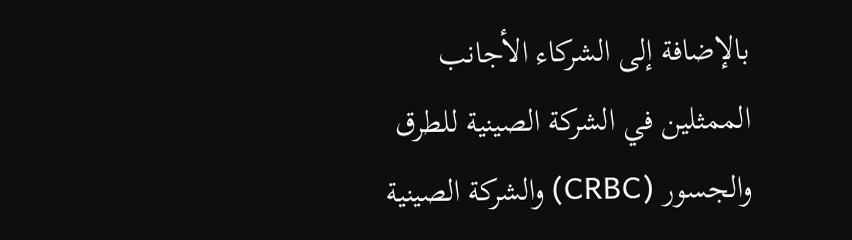بالإضافة إلى الشركاء الأجانب الممثلين في الشركة الصينية للطرق والجسور (CRBC) والشركة الصينية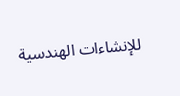للإنشاءات الهندسية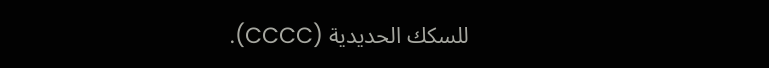للسكك الحديدية (CCCC).